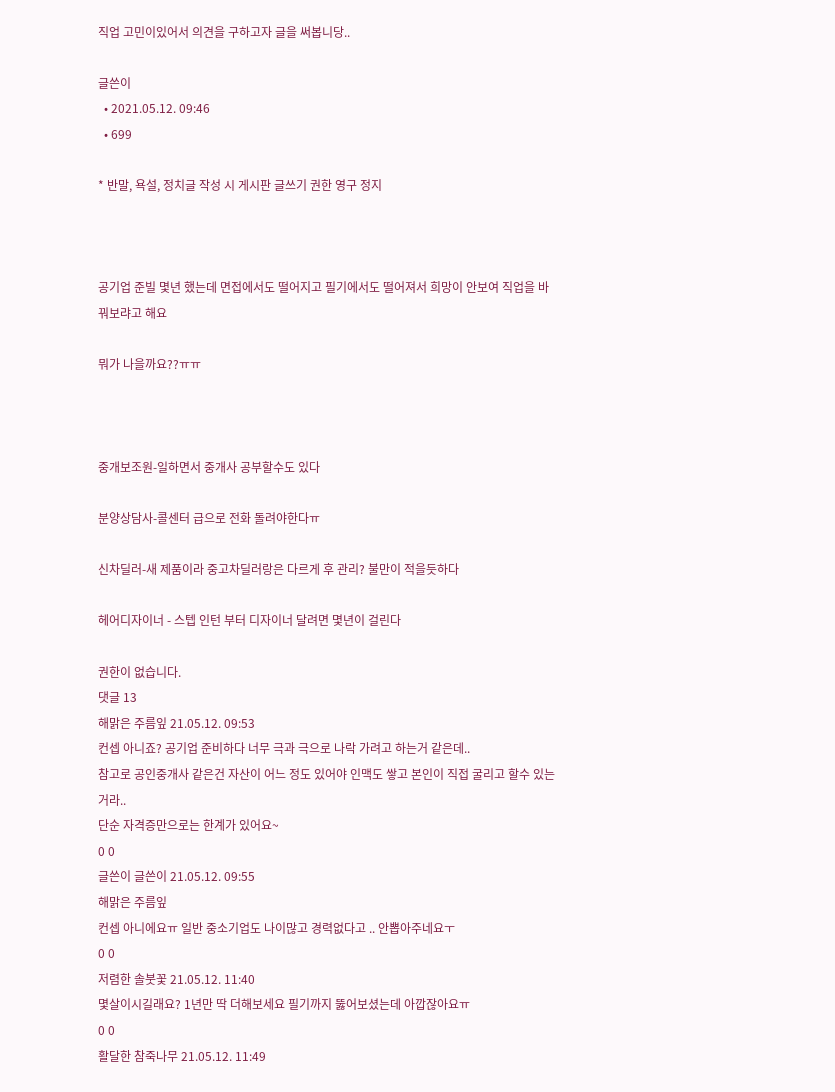직업 고민이있어서 의견을 구하고자 글을 써봅니당..

글쓴이
  • 2021.05.12. 09:46
  • 699

* 반말, 욕설, 정치글 작성 시 게시판 글쓰기 권한 영구 정지



공기업 준빌 몇년 했는데 면접에서도 떨어지고 필기에서도 떨어져서 희망이 안보여 직업을 바꿔보랴고 해요

뭐가 나을까요??ㅠㅠ



중개보조원-일하면서 중개사 공부할수도 있다

분양상담사-콜센터 급으로 전화 돌려야한다ㅠ

신차딜러-새 제품이라 중고차딜러랑은 다르게 후 관리? 불만이 적을듯하다

헤어디자이너 - 스텝 인턴 부터 디자이너 달려면 몇년이 걸린다

권한이 없습니다.
댓글 13
해맑은 주름잎 21.05.12. 09:53
컨셉 아니죠? 공기업 준비하다 너무 극과 극으로 나락 가려고 하는거 같은데..
참고로 공인중개사 같은건 자산이 어느 정도 있어야 인맥도 쌓고 본인이 직접 굴리고 할수 있는거라..
단순 자격증만으로는 한계가 있어요~
0 0
글쓴이 글쓴이 21.05.12. 09:55
해맑은 주름잎
컨셉 아니에요ㅠ 일반 중소기업도 나이많고 경력없다고 .. 안뽑아주네요ㅜ
0 0
저렴한 솔붓꽃 21.05.12. 11:40
몇살이시길래요? 1년만 딱 더해보세요 필기까지 뚫어보셨는데 아깝잖아요ㅠ
0 0
활달한 참죽나무 21.05.12. 11:49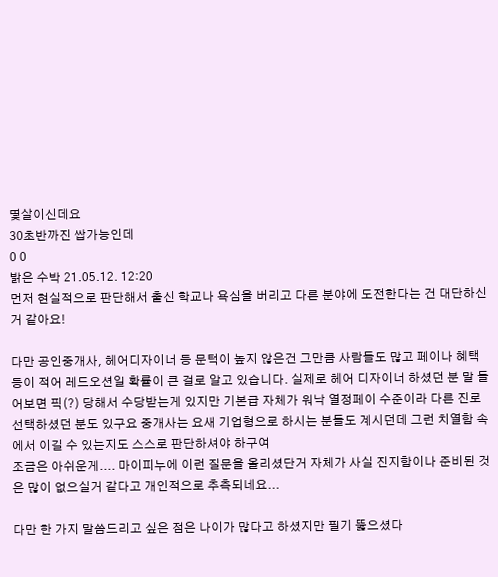몇살이신데요
30초반까진 쌉가능인데
0 0
밝은 수박 21.05.12. 12:20
먼저 현실적으로 판단해서 출신 학교나 욕심을 버리고 다른 분야에 도전한다는 건 대단하신거 같아요!

다만 공인중개사, 헤어디자이너 등 문턱이 높지 않은건 그만큼 사람들도 많고 페이나 혜택 등이 적어 레드오션일 확률이 큰 걸로 알고 있습니다. 실제로 헤어 디자이너 하셨던 분 말 들어보면 픽(?) 당해서 수당받는게 있지만 기본급 자체가 워낙 열정페이 수준이라 다른 진로 선택하셨던 분도 있구요 중개사는 요새 기업형으로 하시는 분들도 계시던데 그런 치열함 속에서 이길 수 있는지도 스스로 판단하셔야 하구여
조금은 아쉬운게.... 마이피누에 이런 질문을 올리셨단거 자체가 사실 진지함이나 준비된 것은 많이 없으실거 같다고 개인적으로 추측되네요...

다만 한 가지 말씀드리고 싶은 점은 나이가 많다고 하셨지만 필기 뚫으셨다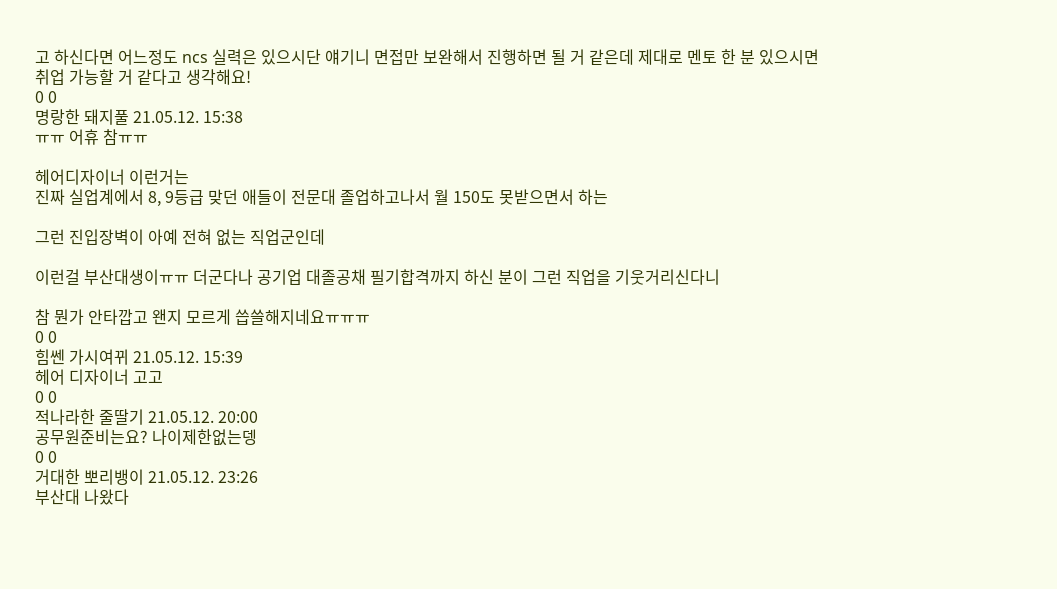고 하신다면 어느정도 ncs 실력은 있으시단 얘기니 면접만 보완해서 진행하면 될 거 같은데 제대로 멘토 한 분 있으시면 취업 가능할 거 같다고 생각해요!
0 0
명랑한 돼지풀 21.05.12. 15:38
ㅠㅠ 어휴 참ㅠㅠ

헤어디자이너 이런거는
진짜 실업계에서 8, 9등급 맞던 애들이 전문대 졸업하고나서 월 150도 못받으면서 하는

그런 진입장벽이 아예 전혀 없는 직업군인데

이런걸 부산대생이ㅠㅠ 더군다나 공기업 대졸공채 필기합격까지 하신 분이 그런 직업을 기웃거리신다니

참 뭔가 안타깝고 왠지 모르게 씁쓸해지네요ㅠㅠㅠ
0 0
힘쎈 가시여뀌 21.05.12. 15:39
헤어 디자이너 고고
0 0
적나라한 줄딸기 21.05.12. 20:00
공무원준비는요? 나이제한없는뎅
0 0
거대한 뽀리뱅이 21.05.12. 23:26
부산대 나왔다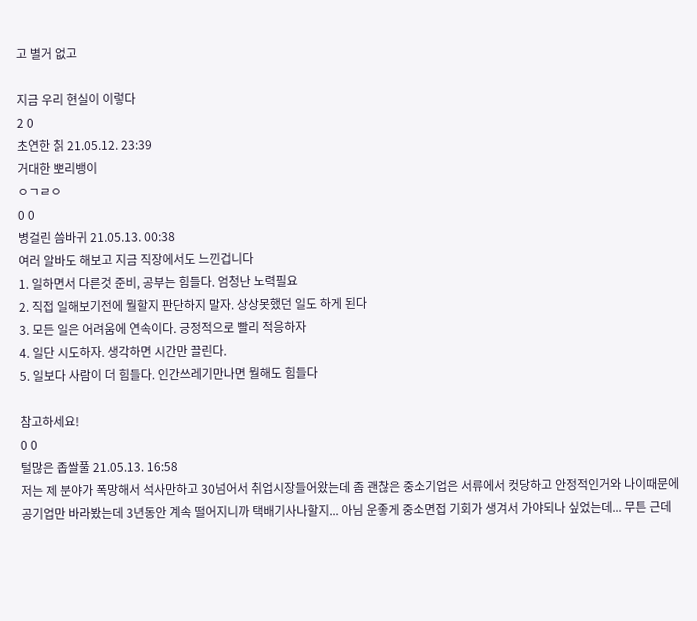고 별거 없고

지금 우리 현실이 이렇다
2 0
초연한 칡 21.05.12. 23:39
거대한 뽀리뱅이
ㅇㄱㄹㅇ
0 0
병걸린 씀바귀 21.05.13. 00:38
여러 알바도 해보고 지금 직장에서도 느낀겁니다
1. 일하면서 다른것 준비, 공부는 힘들다. 엄청난 노력필요
2. 직접 일해보기전에 뭘할지 판단하지 말자. 상상못했던 일도 하게 된다
3. 모든 일은 어려움에 연속이다. 긍정적으로 빨리 적응하자
4. 일단 시도하자. 생각하면 시간만 끌린다.
5. 일보다 사람이 더 힘들다. 인간쓰레기만나면 뭘해도 힘들다

참고하세요!
0 0
털많은 좁쌀풀 21.05.13. 16:58
저는 제 분야가 폭망해서 석사만하고 30넘어서 취업시장들어왔는데 좀 괜찮은 중소기업은 서류에서 컷당하고 안정적인거와 나이때문에 공기업만 바라봤는데 3년동안 계속 떨어지니까 택배기사나할지... 아님 운좋게 중소면접 기회가 생겨서 가야되나 싶었는데... 무튼 근데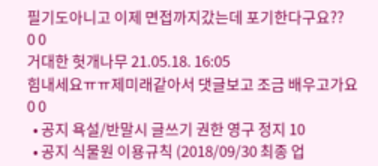필기도아니고 이제 면접까지갔는데 포기한다구요??
0 0
거대한 헛개나무 21.05.18. 16:05
힘내세요ㅠㅠ제미래같아서 댓글보고 조금 배우고가요
0 0
  • 공지 욕설/반말시 글쓰기 권한 영구 정지 10
  • 공지 식물원 이용규칙 (2018/09/30 최종 업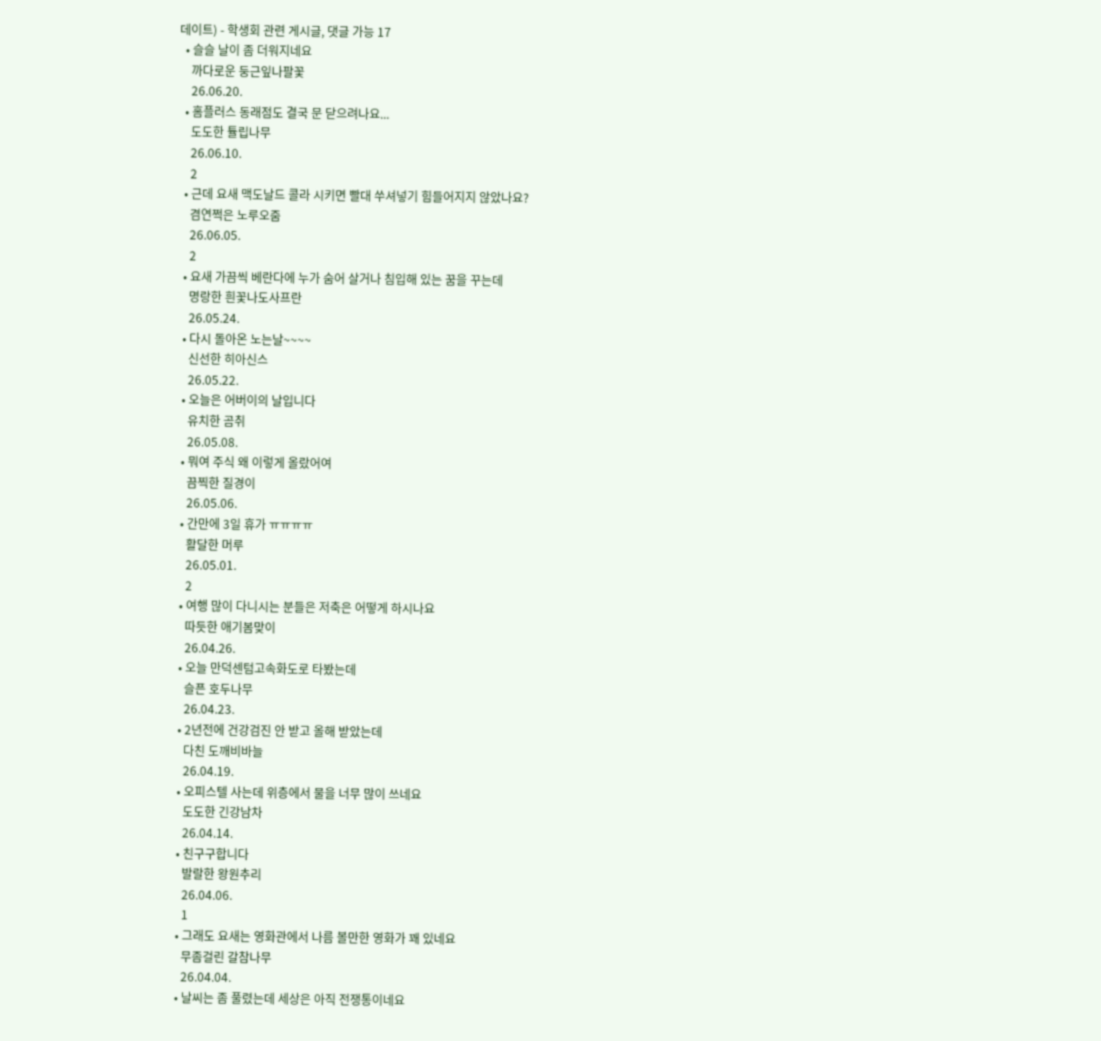데이트) - 학생회 관련 게시글, 댓글 가능 17
  • 슬슬 날이 좀 더워지네요
    까다로운 둥근잎나팔꽃
    26.06.20.
  • 홈플러스 동래점도 결국 문 닫으려나요...
    도도한 튤립나무
    26.06.10.
    2
  • 근데 요새 맥도날드 콜라 시키면 빨대 쑤셔넣기 힘들어지지 않았나요?
    겸연쩍은 노루오줌
    26.06.05.
    2
  • 요새 가끔씩 베란다에 누가 숨어 살거나 침입해 있는 꿈을 꾸는데
    명랑한 흰꽃나도사프란
    26.05.24.
  • 다시 돌아온 노는날~~~~
    신선한 히아신스
    26.05.22.
  • 오늘은 어버이의 날입니다
    유치한 곰취
    26.05.08.
  • 뭐여 주식 왜 이렇게 올랐어여
    끔찍한 질경이
    26.05.06.
  • 간만에 3일 휴가 ㅠㅠㅠㅠ
    활달한 머루
    26.05.01.
    2
  • 여행 많이 다니시는 분들은 저축은 어떻게 하시나요
    따듯한 애기봄맞이
    26.04.26.
  • 오늘 만덕센텀고속화도로 타봤는데
    슬픈 호두나무
    26.04.23.
  • 2년전에 건강검진 안 받고 올해 받았는데
    다친 도깨비바늘
    26.04.19.
  • 오피스텔 사는데 위층에서 물을 너무 많이 쓰네요
    도도한 긴강남차
    26.04.14.
  • 친구구합니다
    발랄한 왕원추리
    26.04.06.
    1
  • 그래도 요새는 영화관에서 나름 볼만한 영화가 꽤 있네요
    무좀걸린 갈참나무
    26.04.04.
  • 날씨는 좀 풀렸는데 세상은 아직 전쟁통이네요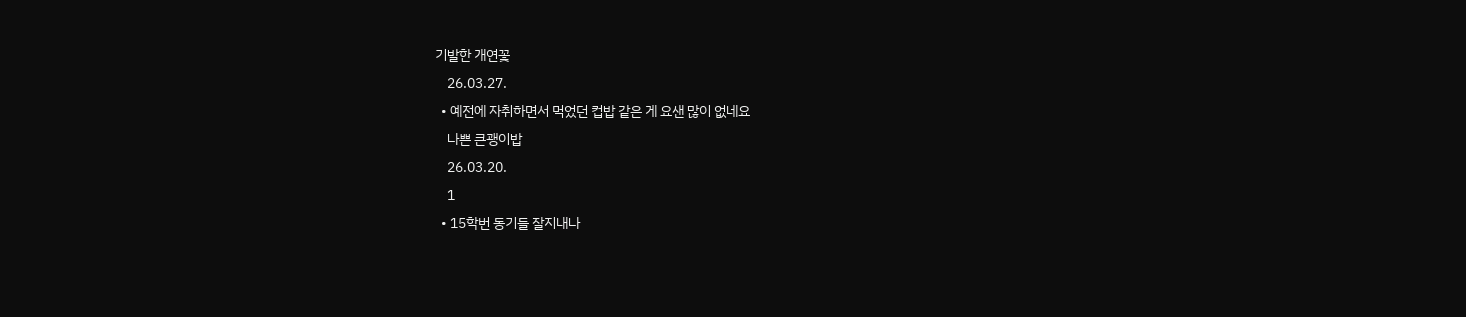기발한 개연꽃
    26.03.27.
  • 예전에 자취하면서 먹었던 컵밥 같은 게 요샌 많이 없네요
    나쁜 큰괭이밥
    26.03.20.
    1
  • 15학번 동기들 잘지내나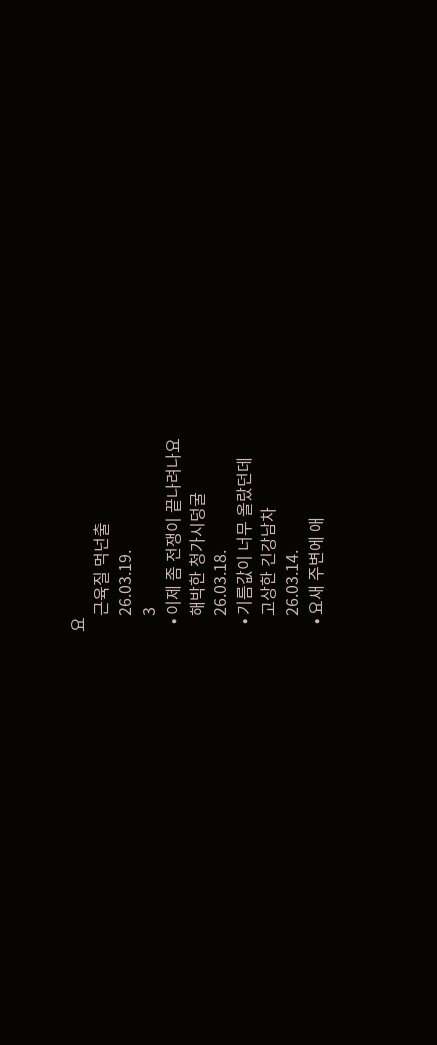요
    근육질 먹넌출
    26.03.19.
    3
  • 이제 좀 전쟁이 끝나려나요
    해박한 청가시덩굴
    26.03.18.
  • 기름값이 너무 올랐던데
    고상한 긴강남차
    26.03.14.
  • 요새 주변에 애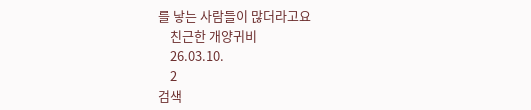를 낳는 사람들이 많더라고요
    친근한 개양귀비
    26.03.10.
    2
검색